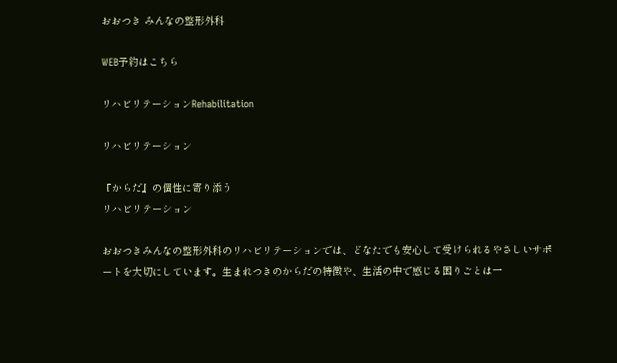おおつき みんなの整形外科

WEB予約はこちら

リハビリテーションRehabilitation

リハビリテーション

『からだ』の個性に寄り添う
リハビリテーション

おおつきみんなの整形外科のリハビリテーションでは、どなたでも安心して受けられるやさしいサポートを大切にしています。生まれつきのからだの特徴や、生活の中で感じる困りごとは一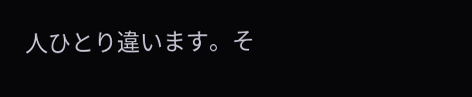人ひとり違います。そ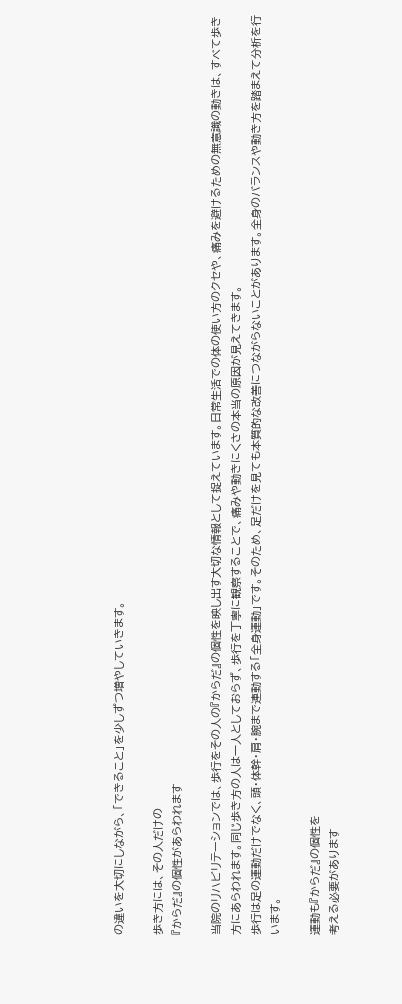の違いを大切にしながら、「できること」を少しずつ増やしていきます。

歩き方には、その人だけの
『からだ』の個性があらわれます

当院のリハビリテーションでは、歩行をその人の『からだ』の個性を映し出す大切な情報として捉えています。日常生活での体の使い方のクセや、痛みを避けるための無意識の動きは、すべて歩き方にあらわれます。同じ歩き方の人は一人としておらず、歩行を丁寧に観察することで、痛みや動きにくさの本当の原因が見えてきます。
歩行は足の運動だけでなく、頭・体幹・肩・腕まで連動する「全身運動」です。そのため、足だけを見ても本質的な改善につながらないことがあります。全身のバランスや動き方を踏まえて分析を行います。

運動も『からだ』の個性を
考える必要があります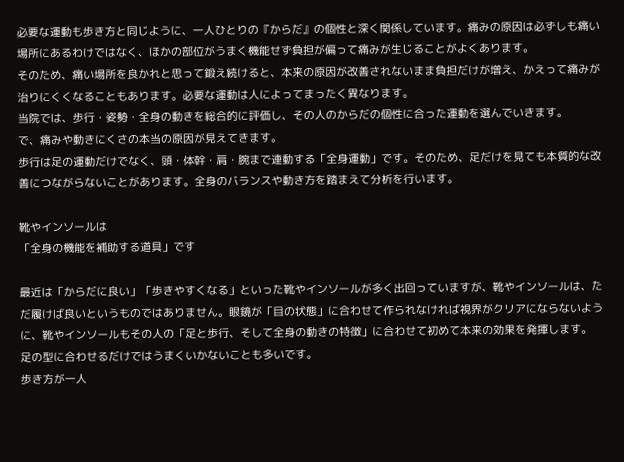必要な運動も歩き方と同じように、一人ひとりの『からだ』の個性と深く関係しています。痛みの原因は必ずしも痛い場所にあるわけではなく、ほかの部位がうまく機能せず負担が偏って痛みが生じることがよくあります。
そのため、痛い場所を良かれと思って鍛え続けると、本来の原因が改善されないまま負担だけが増え、かえって痛みが治りにくくなることもあります。必要な運動は人によってまったく異なります。
当院では、歩行・姿勢・全身の動きを総合的に評価し、その人のからだの個性に合った運動を選んでいきます。
で、痛みや動きにくさの本当の原因が見えてきます。
歩行は足の運動だけでなく、頭・体幹・肩・腕まで連動する「全身運動」です。そのため、足だけを見ても本質的な改善につながらないことがあります。全身のバランスや動き方を踏まえて分析を行います。

靴やインソールは
「全身の機能を補助する道具」です

最近は「からだに良い」「歩きやすくなる」といった靴やインソールが多く出回っていますが、靴やインソールは、ただ履けば良いというものではありません。眼鏡が「目の状態」に合わせて作られなければ視界がクリアにならないように、靴やインソールもその人の「足と歩行、そして全身の動きの特徴」に合わせて初めて本来の効果を発揮します。
足の型に合わせるだけではうまくいかないことも多いです。
歩き方が一人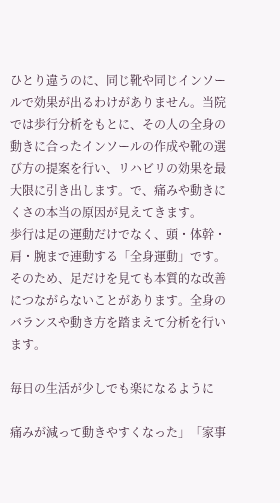ひとり違うのに、同じ靴や同じインソールで効果が出るわけがありません。当院では歩行分析をもとに、その人の全身の動きに合ったインソールの作成や靴の選び方の提案を行い、リハビリの効果を最大限に引き出します。で、痛みや動きにくさの本当の原因が見えてきます。
歩行は足の運動だけでなく、頭・体幹・肩・腕まで連動する「全身運動」です。そのため、足だけを見ても本質的な改善につながらないことがあります。全身のバランスや動き方を踏まえて分析を行います。

毎日の生活が少しでも楽になるように

痛みが減って動きやすくなった」「家事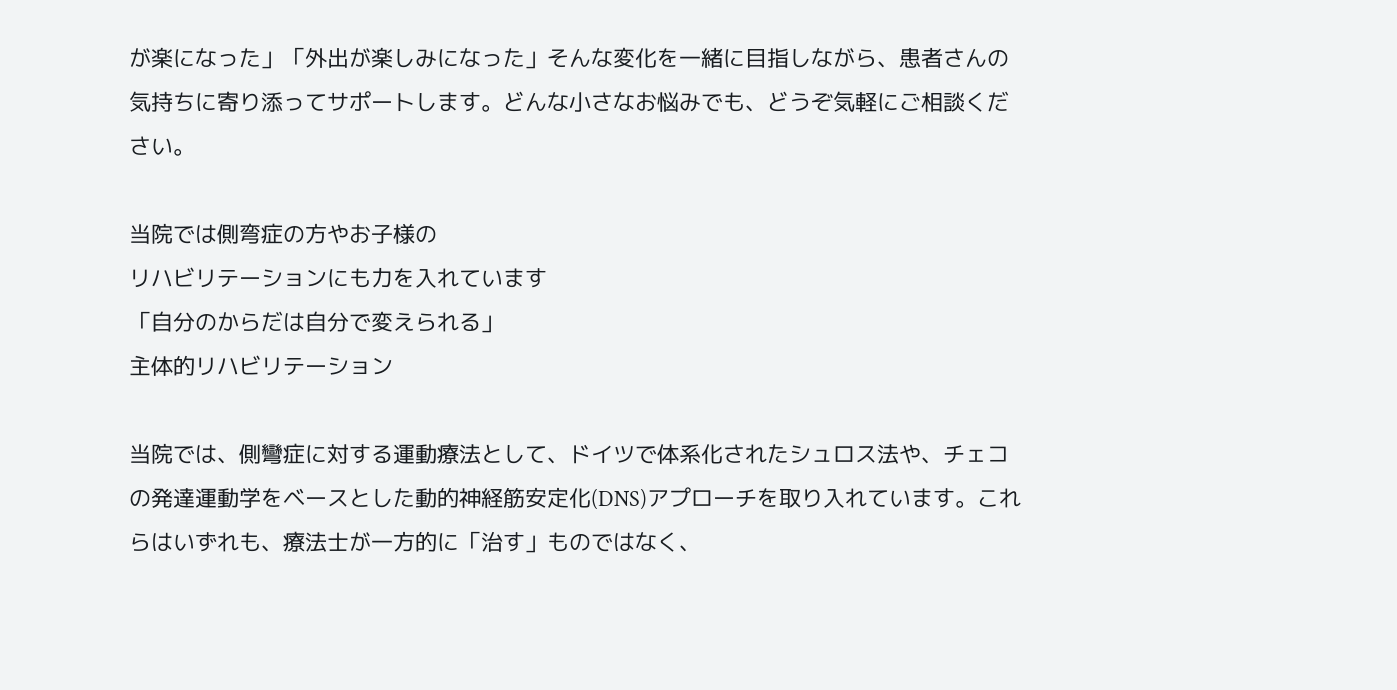が楽になった」「外出が楽しみになった」そんな変化を一緒に目指しながら、患者さんの気持ちに寄り添ってサポートします。どんな小さなお悩みでも、どうぞ気軽にご相談ください。

当院では側弯症の方やお子様の
リハビリテーションにも力を入れています
「自分のからだは自分で変えられる」
主体的リハビリテーション

当院では、側彎症に対する運動療法として、ドイツで体系化されたシュロス法や、チェコの発達運動学をベースとした動的神経筋安定化(DNS)アプローチを取り入れています。これらはいずれも、療法士が一方的に「治す」ものではなく、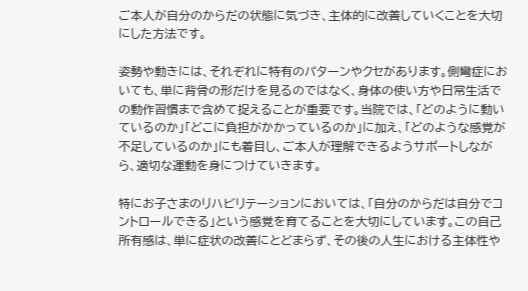ご本人が自分のからだの状態に気づき、主体的に改善していくことを大切にした方法です。

姿勢や動きには、それぞれに特有のパターンやクセがあります。側彎症においても、単に背骨の形だけを見るのではなく、身体の使い方や日常生活での動作習慣まで含めて捉えることが重要です。当院では、「どのように動いているのか」「どこに負担がかかっているのか」に加え、「どのような感覚が不足しているのか」にも着目し、ご本人が理解できるようサポートしながら、適切な運動を身につけていきます。

特にお子さまのリハビリテーションにおいては、「自分のからだは自分でコントロールできる」という感覚を育てることを大切にしています。この自己所有感は、単に症状の改善にとどまらず、その後の人生における主体性や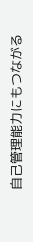自己管理能力にもつながる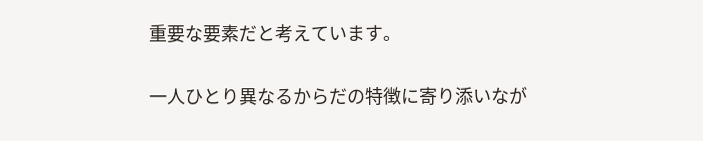重要な要素だと考えています。

一人ひとり異なるからだの特徴に寄り添いなが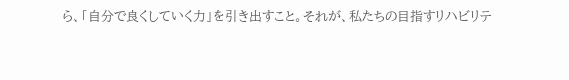ら、「自分で良くしていく力」を引き出すこと。それが、私たちの目指すリハビリテ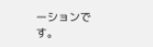ーションです。